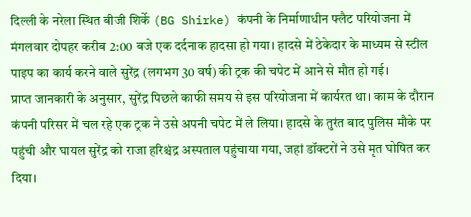दिल्ली के नरेला स्थित बीजी शिर्के (BG Shirke) कंपनी के निर्माणाधीन फ्लैट परियोजना में मंगलवार दोपहर करीब 2:00 बजे एक दर्दनाक हादसा हो गया। हादसे में ठेकेदार के माध्यम से स्टील पाइप का कार्य करने वाले सुरेंद्र (लगभग 30 वर्ष) की ट्रक की चपेट में आने से मौत हो गई।
प्राप्त जानकारी के अनुसार, सुरेंद्र पिछले काफी समय से इस परियोजना में कार्यरत था। काम के दौरान कंपनी परिसर में चल रहे एक ट्रक ने उसे अपनी चपेट में ले लिया। हादसे के तुरंत बाद पुलिस मौके पर पहुंची और घायल सुरेंद्र को राजा हरिश्चंद्र अस्पताल पहुंचाया गया, जहां डॉक्टरों ने उसे मृत घोषित कर दिया।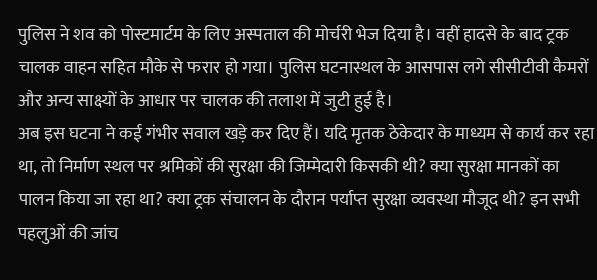पुलिस ने शव को पोस्टमार्टम के लिए अस्पताल की मोर्चरी भेज दिया है। वहीं हादसे के बाद ट्रक चालक वाहन सहित मौके से फरार हो गया। पुलिस घटनास्थल के आसपास लगे सीसीटीवी कैमरों और अन्य साक्ष्यों के आधार पर चालक की तलाश में जुटी हुई है।
अब इस घटना ने कई गंभीर सवाल खड़े कर दिए हैं। यदि मृतक ठेकेदार के माध्यम से कार्य कर रहा था, तो निर्माण स्थल पर श्रमिकों की सुरक्षा की जिम्मेदारी किसकी थी? क्या सुरक्षा मानकों का पालन किया जा रहा था? क्या ट्रक संचालन के दौरान पर्याप्त सुरक्षा व्यवस्था मौजूद थी? इन सभी पहलुओं की जांच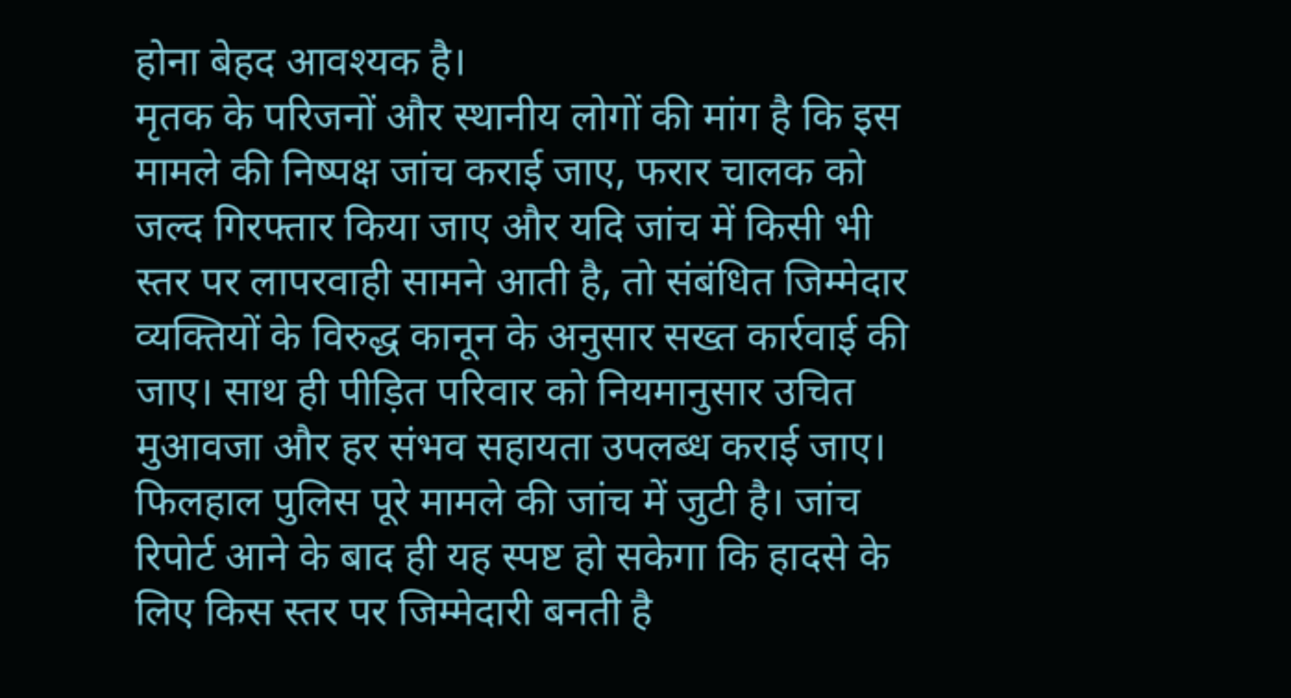होना बेहद आवश्यक है।
मृतक के परिजनों और स्थानीय लोगों की मांग है कि इस मामले की निष्पक्ष जांच कराई जाए, फरार चालक को जल्द गिरफ्तार किया जाए और यदि जांच में किसी भी स्तर पर लापरवाही सामने आती है, तो संबंधित जिम्मेदार व्यक्तियों के विरुद्ध कानून के अनुसार सख्त कार्रवाई की जाए। साथ ही पीड़ित परिवार को नियमानुसार उचित मुआवजा और हर संभव सहायता उपलब्ध कराई जाए।
फिलहाल पुलिस पूरे मामले की जांच में जुटी है। जांच रिपोर्ट आने के बाद ही यह स्पष्ट हो सकेगा कि हादसे के लिए किस स्तर पर जिम्मेदारी बनती है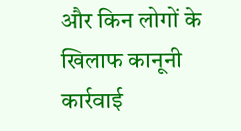और किन लोगों के खिलाफ कानूनी कार्रवाई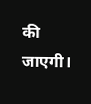की जाएगी।